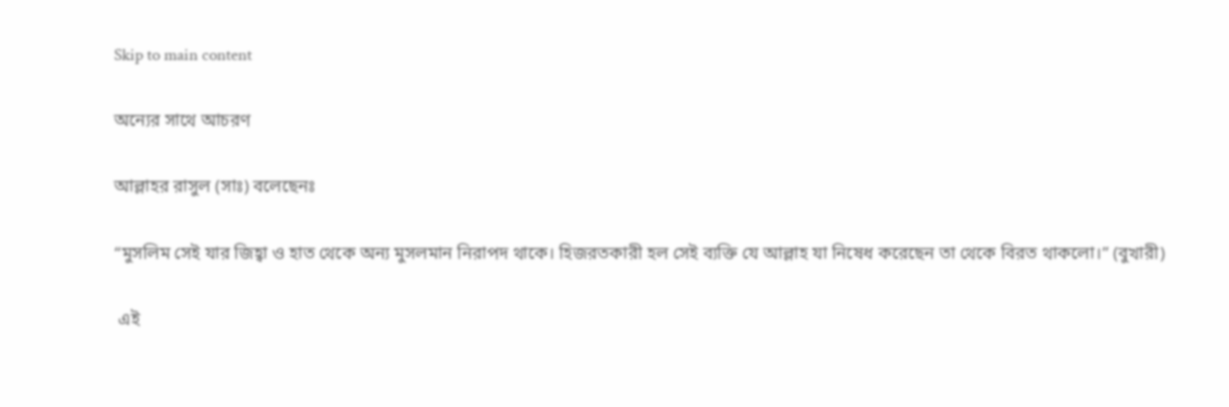Skip to main content

অন্যের সাথে আচরণ

আল্লাহর রাসুল (সাঃ) বলেছেনঃ

“মুসলিম সেই যার জিহ্বা ও হাত থেকে অন্য মুসলমান নিরাপদ থাকে। হিজরতকারী হল সেই ব্যক্তি যে আল্লাহ যা নিষেধ করেছেন তা থেকে বিরত থাকলো।” (বুখারী)

 এই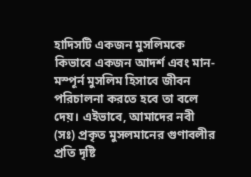হাদিসটি একজন মুসলিমকে কিভাবে একজন আদর্শ এবং মান-মস্পূর্ন মুসলিম হিসাবে জীবন পরিচালনা করতে হবে তা বলে দেয়। এইভাবে, আমাদের নবী (সঃ) প্রকৃত মুসলমানের গুণাবলীর প্রতি দৃষ্টি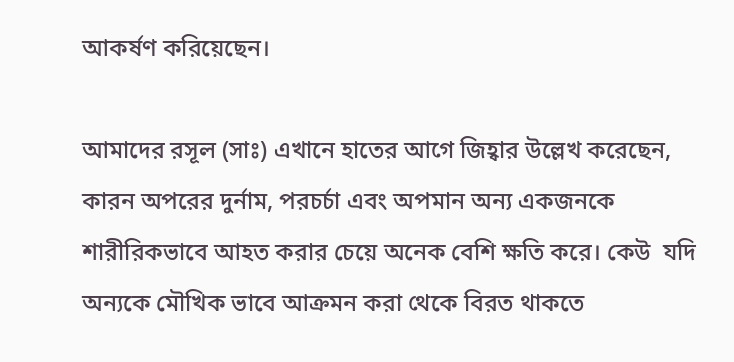আকর্ষণ করিয়েছেন।

আমাদের রসূল (সাঃ) এখানে হাতের আগে জিহ্বার উল্লেখ করেছেন, কারন অপরের দুর্নাম, পরচর্চা এবং অপমান অন্য একজনকে শারীরিকভাবে আহত করার চেয়ে অনেক বেশি ক্ষতি করে। কেউ  যদি অন্যকে মৌখিক ভাবে আক্রমন করা থেকে বিরত থাকতে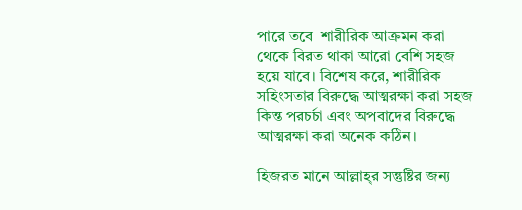পারে তবে  শারীরিক আক্রমন করা থেকে বিরত থাকা আরো বেশি সহজ হয়ে যাবে। বিশেষ করে, শারীরিক সহিংসতার বিরুদ্ধে আত্মরক্ষা করা সহজ কিন্ত পরচর্চা এবং অপবাদের বিরুদ্ধে আত্মরক্ষা করা অনেক কঠিন।

হিজরত মানে আল্লাহ্‌র সন্তুষ্টির জন্য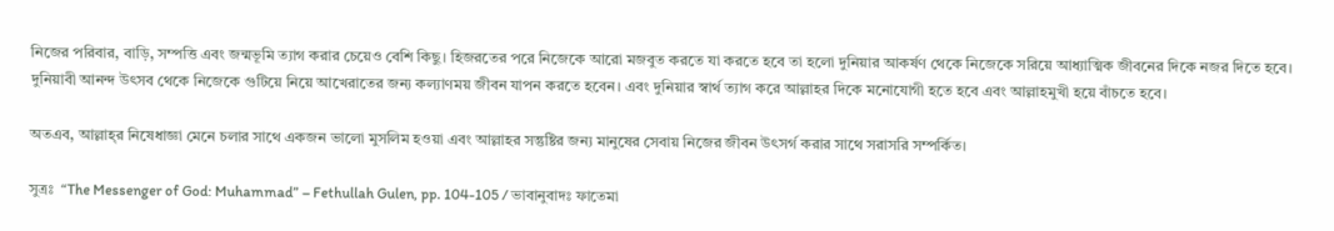নিজের পরিবার, বাড়ি, সম্পত্তি এবং জন্মভূমি ত্যাগ করার চেয়েও বেশি কিছু। হিজরতের পরে নিজেকে আরো মজবুত করতে যা করতে হবে তা হলো দুনিয়ার আকর্ষণ থেকে নিজেকে সরিয়ে আধ্যাত্মিক জীবনের দিকে নজর দিতে হবে। দুনিয়াবী আনন্দ উৎসব থেকে নিজেকে গুটিয়ে নিয়ে আখেরাতের জন্য কল্যাণময় জীবন যাপন করতে হবেন। এবং দুনিয়ার স্বার্থ ত্যাগ করে আল্লাহর দিকে মনোযোগী হতে হবে এবং আল্লাহমুখী হয়ে বাঁচতে হবে।

অতএব, আল্লাহ্‌র নিষেধাজ্ঞা মেনে চলার সাথে একজন ভালো মুসলিম হওয়া এবং আল্লাহর সন্তুষ্টির জন্য মানুষের সেবায় নিজের জীবন উৎসর্গ করার সাথে সরাসরি সম্পর্কিত।

সুত্রঃ  “The Messenger of God: Muhammad” – Fethullah Gulen, pp. 104-105 / ভাবানুবাদঃ ফাতেমা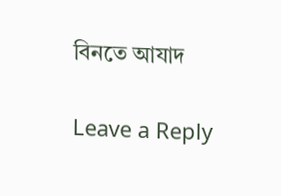বিনতে আযাদ

Leave a Reply